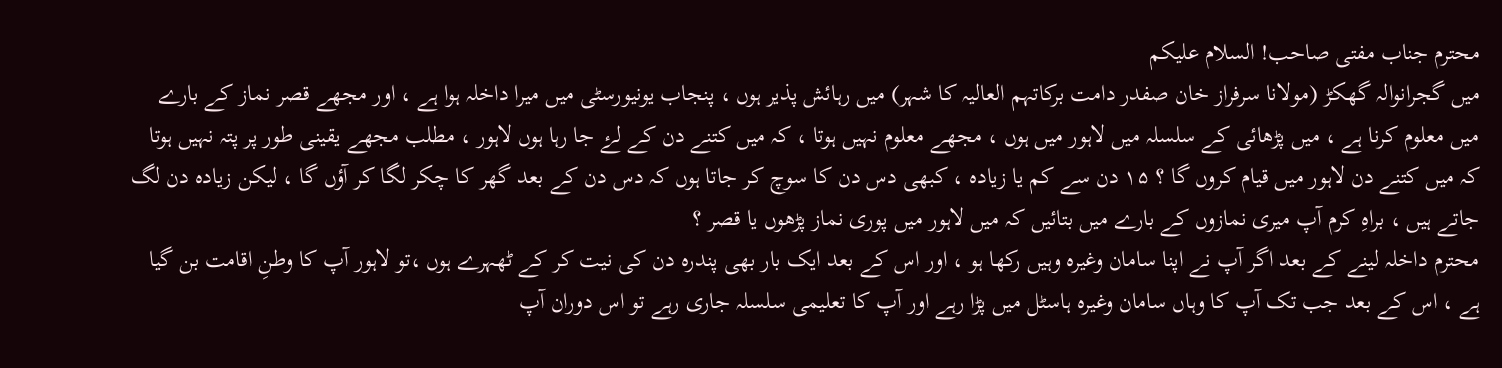محترم جناب مفتی صاحب! السلام علیکم
میں گجرانوالہ گھکڑ (مولانا سرفراز خان صفدر دامت برکاتہم العالیہ کا شہر) میں رہائش پذیر ہوں ، پنجاب یونیورسٹی میں میرا داخلہ ہوا ہے ، اور مجھے قصر نماز کے بارے میں معلوم کرنا ہے ، میں پڑھائی کے سلسلہ میں لاہور میں ہوں ، مجھے معلوم نہیں ہوتا ، کہ میں کتنے دن کے لۓ جا رہا ہوں لاہور ، مطلب مجھے یقینی طور پر پتہ نہیں ہوتا کہ میں کتنے دن لاہور میں قیام کروں گا ؟ ۱۵ دن سے کم یا زیادہ ، کبھی دس دن کا سوچ کر جاتا ہوں کہ دس دن کے بعد گھر کا چکر لگا کر آؤں گا ، لیکن زیادہ دن لگ جاتے ہیں ، براہِ کرم آپ میری نمازوں کے بارے میں بتائیں کہ میں لاہور میں پوری نماز پڑھوں یا قصر ؟
محترم داخلہ لینے کے بعد اگر آپ نے اپنا سامان وغیرہ وہیں رکھا ہو ، اور اس کے بعد ایک بار بھی پندرہ دن کی نیت کر کے ٹھہرے ہوں ،تو لاہور آپ کا وطنِ اقامت بن گیا ہے ، اس کے بعد جب تک آپ کا وہاں سامان وغیرہ ہاسٹل میں پڑا رہے اور آپ کا تعلیمی سلسلہ جاری رہے تو اس دوران آپ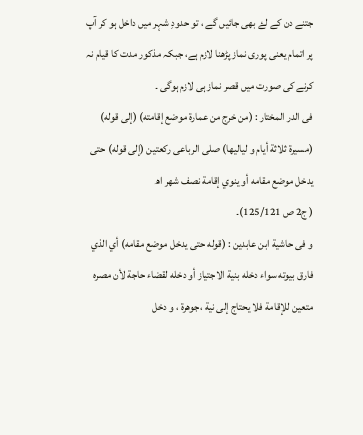جتنے دن کے لۓ بھی جائیں گے ، تو حدودِ شہر میں داخل ہو کر آپ پر اتمام یعنی پوری نماز پڑھنا لازم ہے، جبکہ مذکور مدت کا قیام نہ کرنے کی صورت میں قصر نماز ہی لازم ہوگی ۔
فی الدر المختار : (من خرج من عمارة موضع إقامته) (إلی قوله) (مسيرة ثلاثة أيام و لياليها) صلی الرباعی رکعتین (إلی قوله) حتى يدخل موضع مقامه أو ينوي إقامة نصف شهر اھ
( ج2 ص 125/121)۔
و فی حاشية ابن عابدين : (قوله حتى يدخل موضع مقامه) أي الذي فارق بيوته سواء دخله بنية الاجتياز أو دخله لقضاء حاجة لأن مصره متعين للإقامة فلا يحتاج إلى نية ،جوهرة ، و دخل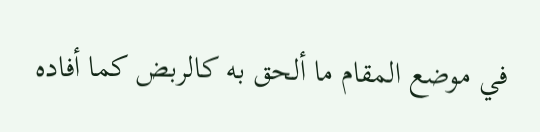في موضع المقام ما ألحق به كالربض كما أفاده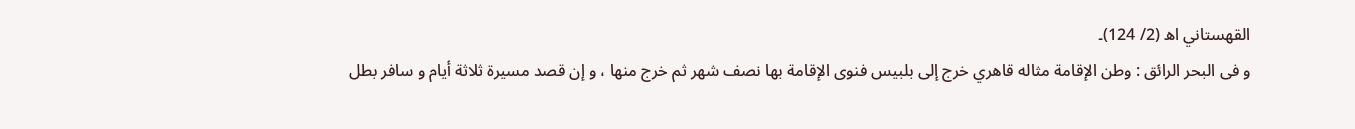القهستاني اھ (2/ 124)۔
و فی البحر الرائق : وطن الإقامة مثاله قاهري خرج إلى بلبيس فنوى الإقامة بها نصف شهر ثم خرج منها ، و إن قصد مسيرة ثلاثة أيام و سافر بطل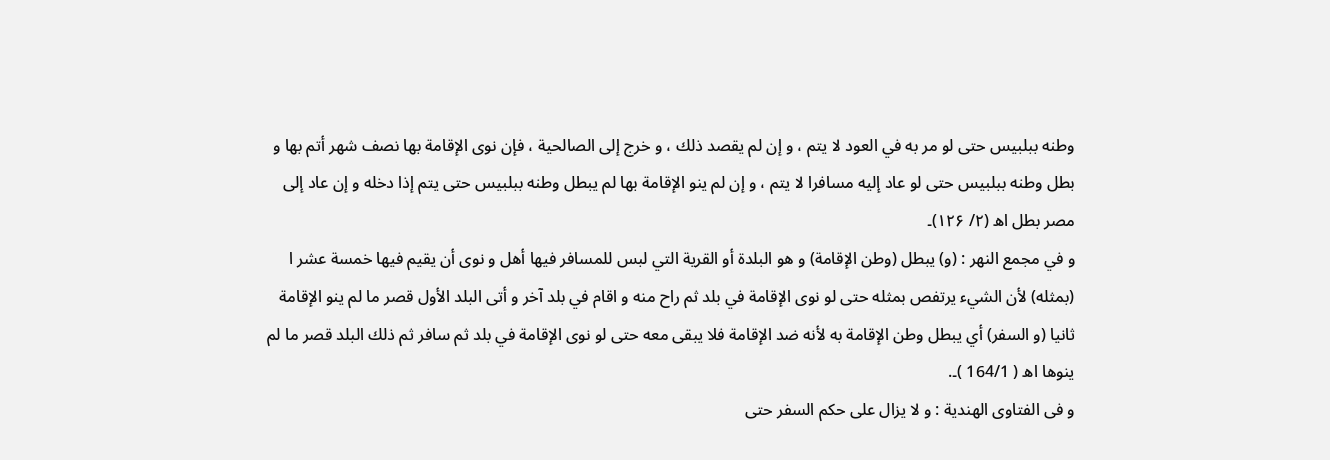وطنه ببلبيس حتى لو مر به في العود لا يتم ، و إن لم يقصد ذلك ، و خرج إلى الصالحية ، فإن نوى الإقامة بها نصف شهر أتم بها و بطل وطنه ببلبيس حتى لو عاد إليه مسافرا لا يتم ، و إن لم ينو الإقامة بها لم يبطل وطنه ببلبيس حتى يتم إذا دخله و إن عاد إلى مصر بطل اھ (۲/ ۱۲۶)۔
و في مجمع النهر : (و) يبطل (وطن الإقامة) و هو البلدة أو القرية التي لبس للمسافر فيها أهل و نوى أن يقيم فيها خمسة عشر ا (بمثله) لأن الشيء يرتفص بمثله حتى لو نوى الإقامة في بلد ثم راح منه و اقام في بلد آخر و أتى البلد الأول قصر ما لم ينو الإقامة ثانيا (و السفر) أي يبطل وطن الإقامة به لأنه ضد الإقامة فلا يبقى معه حتى لو نوى الإقامة في بلد ثم سافر ثم ذلك البلد قصر ما لم ينوها اھ ( 164/1 )۔.
و فی الفتاوى الهندية : و لا يزال على حكم السفر حتى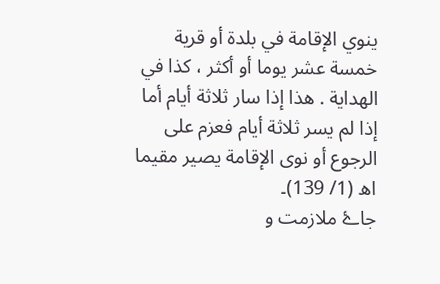ينوي الإقامة في بلدة أو قرية خمسة عشر يوما أو أكثر ، كذا في الهداية . هذا إذا سار ثلاثة أيام أما إذا لم يسر ثلاثة أيام فعزم على الرجوع أو نوى الإقامة يصير مقيما اھ (1/ 139)۔
جاۓ ملازمت و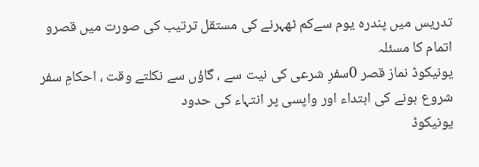تدریس میں پندرہ یوم سےکم ٹھہرنے کی مستقل ترتیب کی صورت میں قصرو اتمام کا مسئلہ
یونیکوڈ نماز قصر 0سفرِ شرعی کی نیت سے ، گاؤں سے نکلتے وقت ، احکامِ سفر شروع ہونے کی ابتداء اور واپسی پر انتہاء کی حدود
یونیکوڈ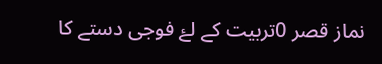نماز قصر 0تربیت کے لۓ فوجی دستے کا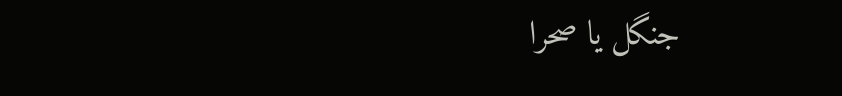جنگل یا صحرا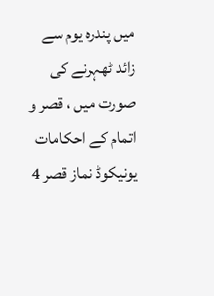میں پندرہ یوم سے زائد ٹھہرنے کی صورت میں ، قصر و اتمام کے احکامات
یونیکوڈ نماز قصر 4